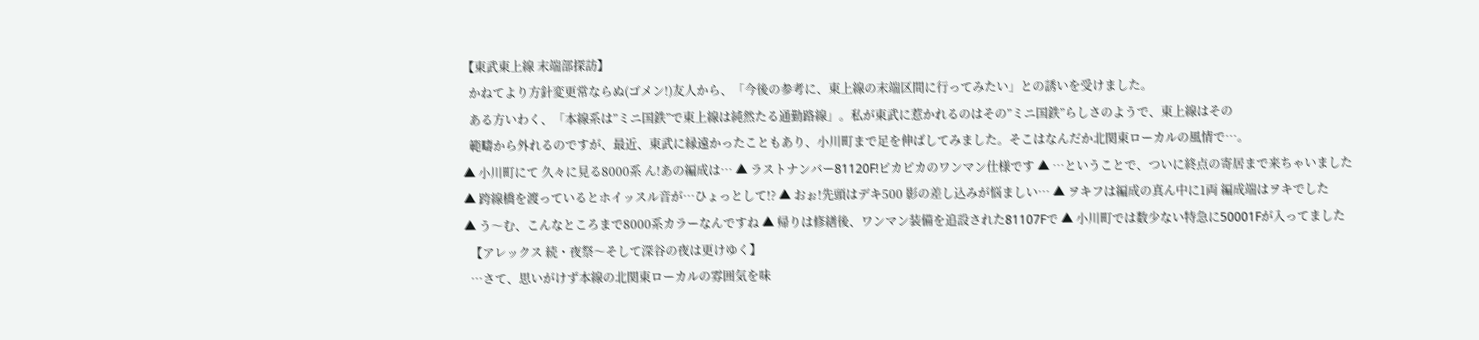【東武東上線 末端部探訪】
  かねてより方針変更常ならぬ(ゴメン!)友人から、「今後の参考に、東上線の末端区間に行ってみたい」との誘いを受けました。
  ある方いわく、「本線系は”ミニ国鉄”で東上線は純然たる通勤路線」。私が東武に惹かれるのはその”ミニ国鉄”らしさのようで、東上線はその
  範疇から外れるのですが、最近、東武に縁遠かったこともあり、小川町まで足を伸ばしてみました。そこはなんだか北関東ローカルの風情で…。
▲ 小川町にて 久々に見る8000系 ん!あの編成は… ▲ ラストナンバー81120F!ピカピカのワンマン仕様です ▲ …ということで、ついに終点の寄居まで来ちゃいました
▲ 跨線橋を渡っているとホイッスル音が…ひょっとして!? ▲ おぉ!先頭はデキ500 影の差し込みが悩ましい… ▲ ヲキフは編成の真ん中に1両 編成端はヲキでした
▲ う〜む、こんなところまで8000系カラーなんですね ▲ 帰りは修繕後、ワンマン装備を追設された81107Fで ▲ 小川町では数少ない特急に50001Fが入ってました
  【アレックス 続・夜祭〜そして深谷の夜は更けゆく】
  …さて、思いがけず本線の北関東ローカルの雰囲気を味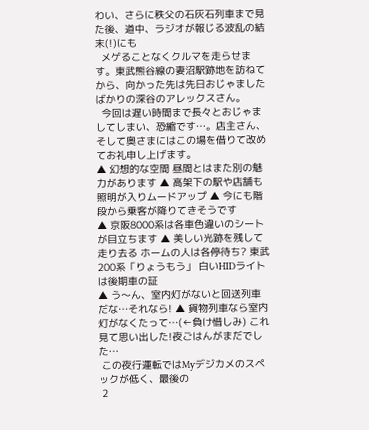わい、さらに秩父の石灰石列車まで見た後、道中、ラジオが報じる波乱の結末(!)にも
  メゲることなくクルマを走らせます。東武熊谷線の妻沼駅跡地を訪ねてから、向かった先は先日おじゃましたばかりの深谷のアレックスさん。
  今回は遅い時間まで長々とおじゃましてしまい、恐縮です…。店主さん、そして奥さまにはこの場を借りて改めてお礼申し上げます。
▲ 幻想的な空間 昼間とはまた別の魅力があります ▲ 高架下の駅や店舗も照明が入りムードアップ ▲ 今にも階段から乗客が降りてきそうです
▲ 京阪8000系は各車色違いのシートが目立ちます ▲ 美しい光跡を残して走り去る ホームの人は各停待ち? 東武200系「りょうもう」 白いHIDライトは後期車の証
▲ う〜ん、室内灯がないと回送列車だな…それなら! ▲ 貨物列車なら室内灯がなくたって…(←負け惜しみ) これ見て思い出した!夜ごはんがまだでした…
 この夜行運転ではMyデジカメのスペックが低く、最後の
 2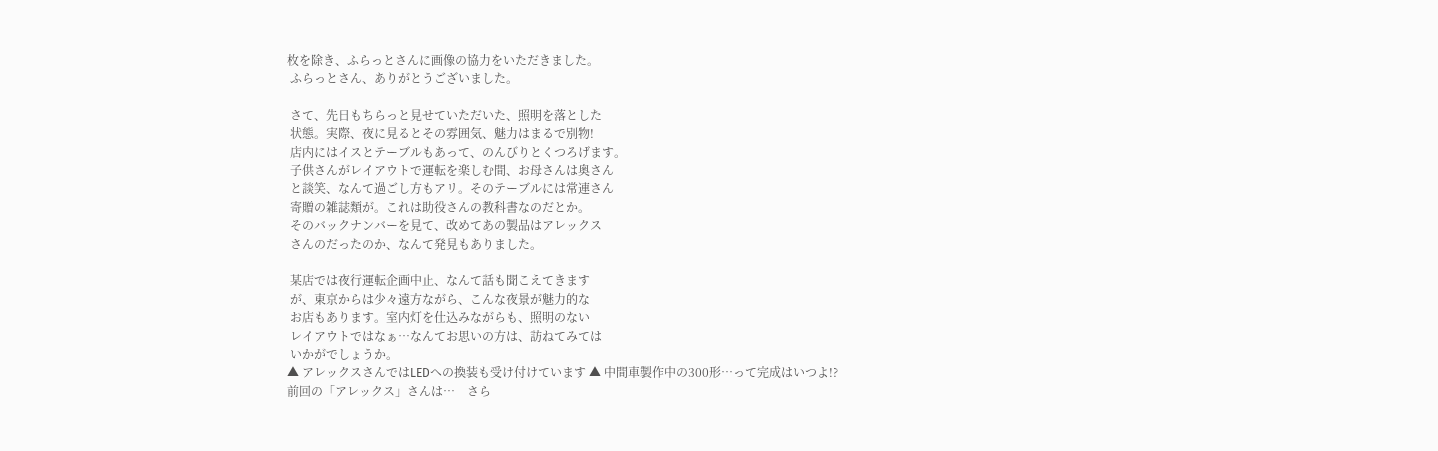枚を除き、ふらっとさんに画像の協力をいただきました。
 ふらっとさん、ありがとうございました。

 さて、先日もちらっと見せていただいた、照明を落とした
 状態。実際、夜に見るとその雰囲気、魅力はまるで別物!
 店内にはイスとテーブルもあって、のんびりとくつろげます。
 子供さんがレイアウトで運転を楽しむ間、お母さんは奥さん
 と談笑、なんて過ごし方もアリ。そのテーブルには常連さん
 寄贈の雑誌類が。これは助役さんの教科書なのだとか。
 そのバックナンバーを見て、改めてあの製品はアレックス
 さんのだったのか、なんて発見もありました。

 某店では夜行運転企画中止、なんて話も聞こえてきます
 が、東京からは少々遠方ながら、こんな夜景が魅力的な
 お店もあります。室内灯を仕込みながらも、照明のない
 レイアウトではなぁ…なんてお思いの方は、訪ねてみては
 いかがでしょうか。
▲ アレックスさんではLEDへの換装も受け付けています ▲ 中間車製作中の300形…って完成はいつよ!?
前回の「アレックス」さんは…    さら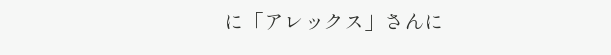に「アレックス」さんに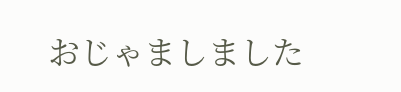おじゃましました